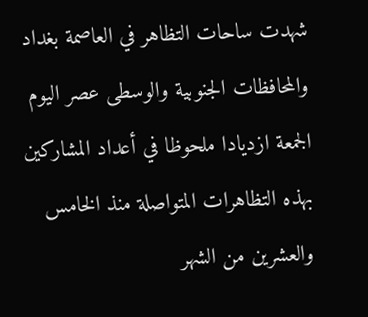شهدت ساحات التظاهر في العاصمة بغداد والمحافظات الجنوبية والوسطى عصر اليوم الجمعة ازديادا ملحوظا في أعداد المشاركين بهذه التظاهرات المتواصلة منذ الخامس والعشرين من الشهر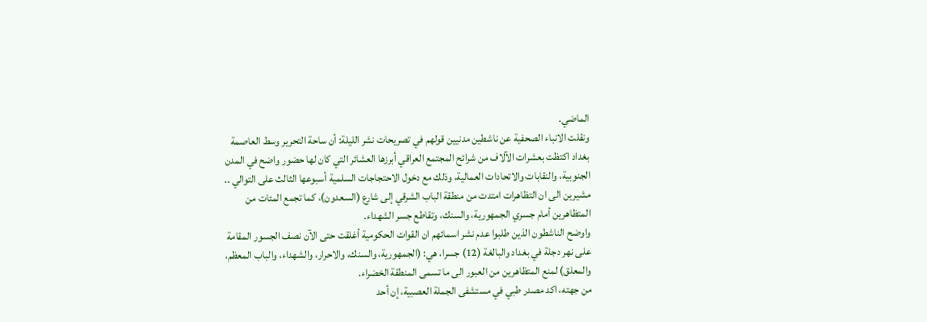الماضي.
ونقلت الانباء الصحفية عن ناشطين مدنيين قولهم في تصريحات نشر الليلة: أن ساحة التحرير وسط العاصمة بغداد اكتظت بعشرات الآلاف من شرائح المجتمع العراقي أبرزها العشائر التي كان لها حضور واضح في المدن الجنوبية، والنقابات والاتحادات العمالية، وذلك مع دخول الاحتجاجات السلمية أسبوعها الثالث على التوالي .. مشيرين الى ان التظاهرات امتدت من منطقة الباب الشرقي إلى شارع (السعدون)، كما تجمع المئات من المتظاهرين أمام جسري الجمهورية، والسنك، وتقاطع جسر الشهداء.
واوضح الناشطون الذين طلبوا عدم نشر اسمائهم ان القوات الحكومية أغلقت حتى الآن نصف الجسور المقامة على نهر دجلة في بغداد والبالغة (12) جسرا، هي: (الجمهورية، والسنك، والاحرار، والشهداء، والباب المعظم، والمعلق) لمنع المتظاهرين من العبور الى ما تسمى المنطقة الخضراء.
من جهته، اكد مصدر طبي في مستشفى الجملة العصبية، إن أحد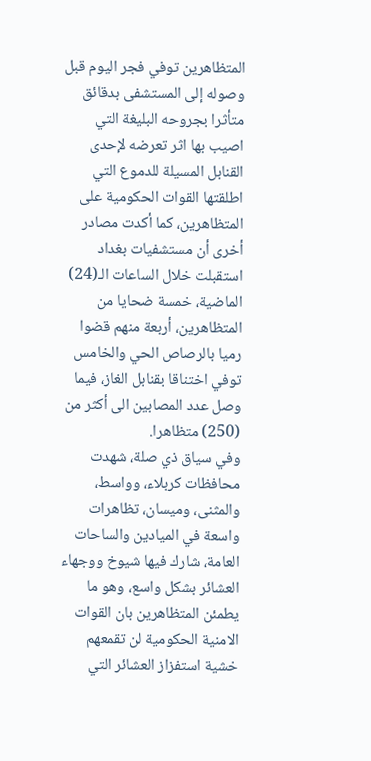المتظاهرين توفي فجر اليوم قبل وصوله إلى المستشفى بدقائق متأثرا بجروحه البليغة التي اصيب بها اثر تعرضه لإحدى القنابل المسيلة للدموع التي اطلقتها القوات الحكومية على المتظاهرين، كما أكدت مصادر أخرى أن مستشفيات بغداد استقبلت خلال الساعات الـ(24) الماضية، خمسة ضحايا من المتظاهرين، أربعة منهم قضوا رميا بالرصاص الحي والخامس توفي اختناقا بقنابل الغاز، فيما وصل عدد المصابين الى أكثر من (250) متظاهرا.
وفي سياق ذي صلة، شهدت محافظات كربلاء، وواسط، والمثنى، وميسان، تظاهرات واسعة في الميادين والساحات العامة، شارك فيها شيوخ ووجهاء العشائر بشكل واسع، وهو ما يطمئن المتظاهرين بان القوات الامنية الحكومية لن تقمعهم خشية استفزاز العشائر التي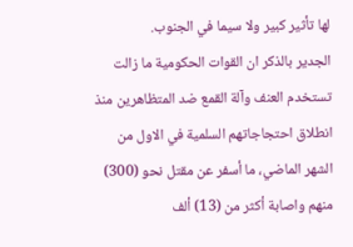لها تأثير كبير ولا سيما في الجنوب.
الجدير بالذكر ان القوات الحكومية ما زالت تستخدم العنف وآلة القمع ضد المتظاهرين منذ انطلاق احتجاجاتهم السلمية في الاول من الشهر الماضي، ما أسفر عن مقتل نحو (300) منهم واصابة أكثر من (13) ألف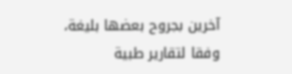آخرين بجروح بعضها بليغة، وفقا لتقارير طبية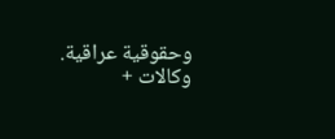وحقوقية عراقية.
وكالات +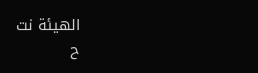الهيئة نت
ح